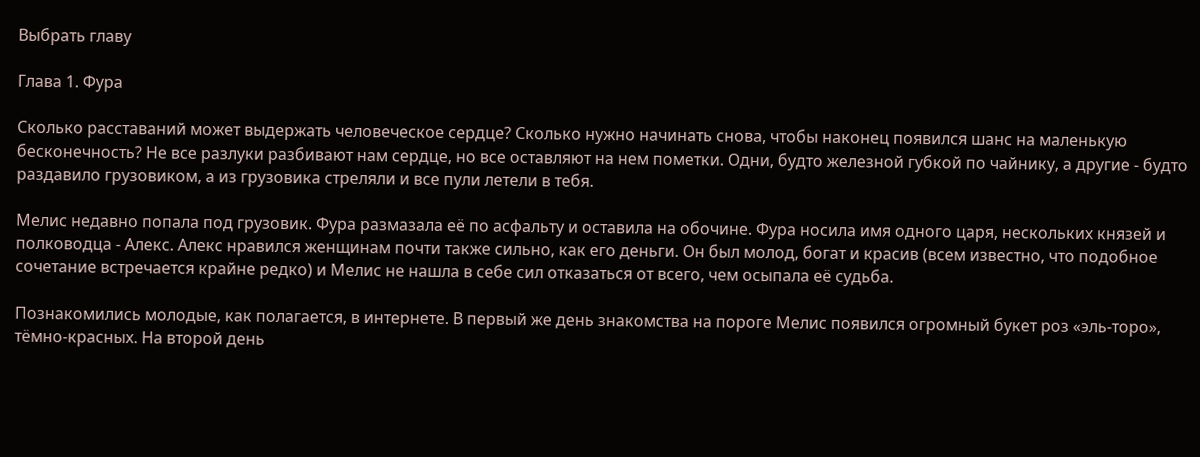Выбрать главу

Глава 1. Фура

Сколько расставаний может выдержать человеческое сердце? Сколько нужно начинать снова, чтобы наконец появился шанс на маленькую бесконечность? Не все разлуки разбивают нам сердце, но все оставляют на нем пометки. Одни, будто железной губкой по чайнику, а другие - будто раздавило грузовиком, а из грузовика стреляли и все пули летели в тебя.

Мелис недавно попала под грузовик. Фура размазала её по асфальту и оставила на обочине. Фура носила имя одного царя, нескольких князей и полководца - Алекс. Алекс нравился женщинам почти также сильно, как его деньги. Он был молод, богат и красив (всем известно, что подобное сочетание встречается крайне редко) и Мелис не нашла в себе сил отказаться от всего, чем осыпала её судьба.

Познакомились молодые, как полагается, в интернете. В первый же день знакомства на пороге Мелис появился огромный букет роз «эль-торо», тёмно-красных. На второй день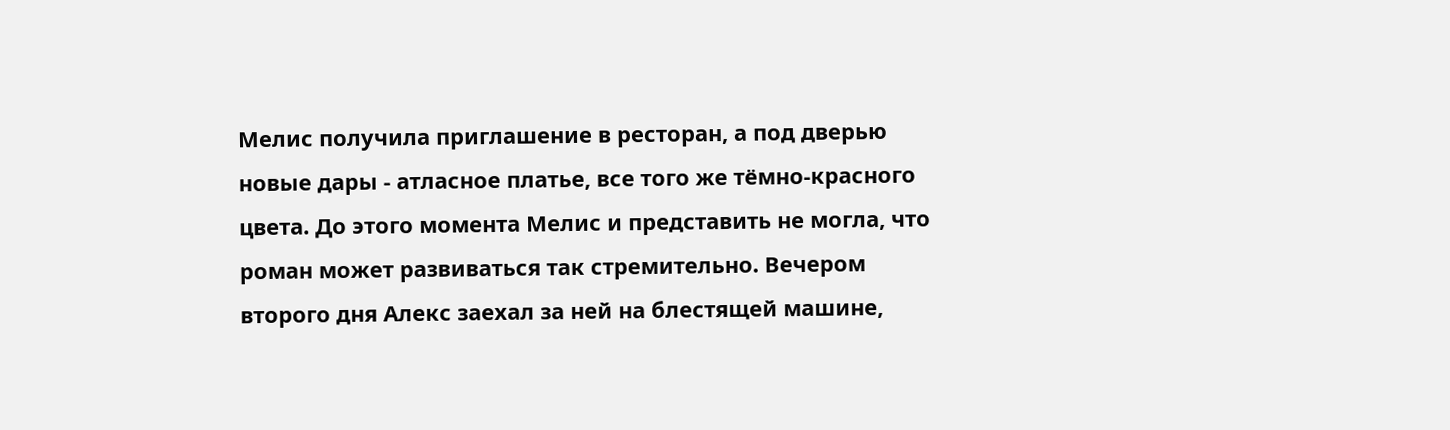Мелис получила приглашение в ресторан, а под дверью новые дары - атласное платье, все того же тёмно-красного цвета. До этого момента Мелис и представить не могла, что роман может развиваться так стремительно. Вечером второго дня Алекс заехал за ней на блестящей машине,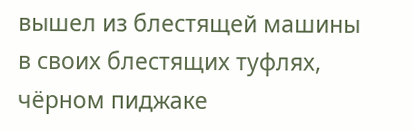вышел из блестящей машины в своих блестящих туфлях, чёрном пиджаке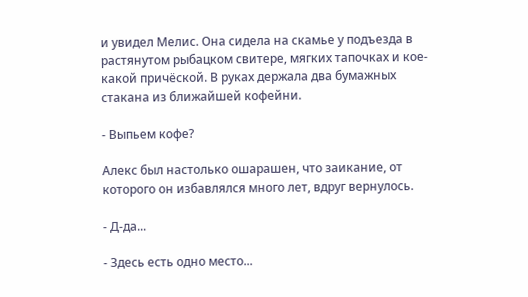и увидел Мелис. Она сидела на скамье у подъезда в растянутом рыбацком свитере, мягких тапочках и кое-какой причёской. В руках держала два бумажных стакана из ближайшей кофейни.

- Выпьем кофе?

Алекс был настолько ошарашен, что заикание, от которого он избавлялся много лет, вдруг вернулось.

- Д-да...

- Здесь есть одно место...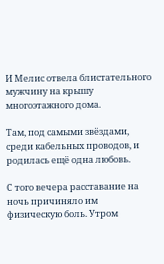И Мелис отвела блистательного мужчину на крышу многоэтажного дома.

Там, под самыми звёздами, среди кабельных проводов, и родилась ещё одна любовь.

С того вечера расставание на ночь причиняло им физическую боль. Утром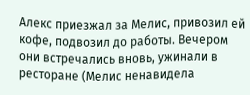Алекс приезжал за Мелис, привозил ей кофе, подвозил до работы. Вечером они встречались вновь, ужинали в ресторане (Мелис ненавидела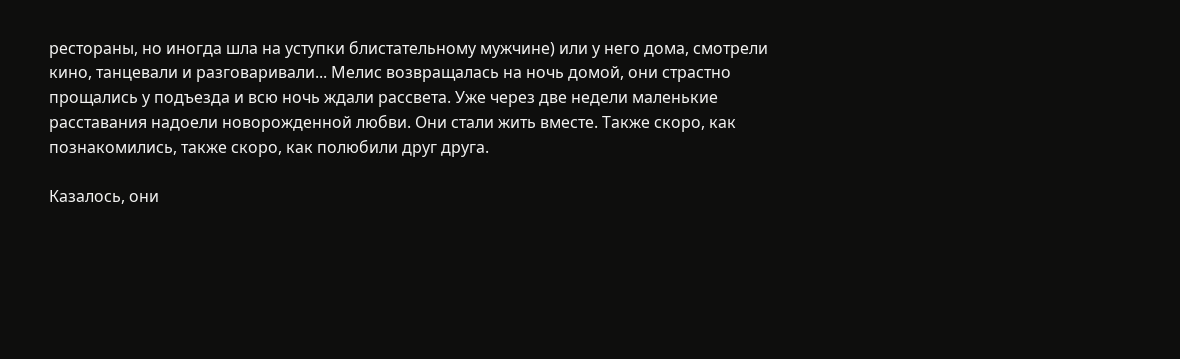рестораны, но иногда шла на уступки блистательному мужчине) или у него дома, смотрели кино, танцевали и разговаривали... Мелис возвращалась на ночь домой, они страстно прощались у подъезда и всю ночь ждали рассвета. Уже через две недели маленькие расставания надоели новорожденной любви. Они стали жить вместе. Также скоро, как познакомились, также скоро, как полюбили друг друга.

Казалось, они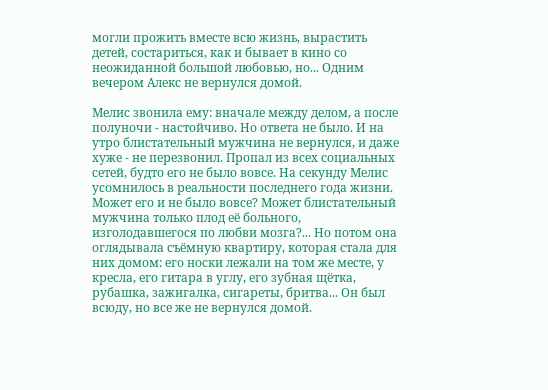могли прожить вместе всю жизнь, вырастить детей, состариться, как и бывает в кино со неожиданной большой любовью, но... Одним вечером Алекс не вернулся домой.

Мелис звонила ему: вначале между делом, а после полуночи - настойчиво. Но ответа не было. И на утро блистательный мужчина не вернулся, и даже хуже - не перезвонил. Пропал из всех социальных сетей, будто его не было вовсе. На секунду Мелис усомнилось в реальности последнего года жизни. Может его и не было вовсе? Может блистательный мужчина только плод её больного, изголодавшегося по любви мозга?... Но потом она оглядывала съёмную квартиру, которая стала для них домом: его носки лежали на том же месте, у кресла, его гитара в углу, его зубная щётка, рубашка, зажигалка, сигареты, бритва... Он был всюду, но все же не вернулся домой.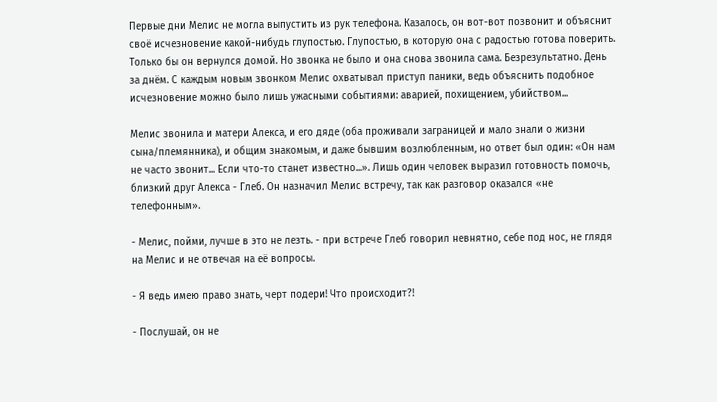Первые дни Мелис не могла выпустить из рук телефона. Казалось, он вот-вот позвонит и объяснит своё исчезновение какой-нибудь глупостью. Глупостью, в которую она с радостью готова поверить. Только бы он вернулся домой. Но звонка не было и она снова звонила сама. Безрезультатно. День за днём. С каждым новым звонком Мелис охватывал приступ паники, ведь объяснить подобное исчезновение можно было лишь ужасными событиями: аварией, похищением, убийством...

Мелис звонила и матери Алекса, и его дяде (оба проживали заграницей и мало знали о жизни сына/племянника), и общим знакомым, и даже бывшим возлюбленным, но ответ был один: «Он нам не часто звонит... Если что-то станет известно...». Лишь один человек выразил готовность помочь, близкий друг Алекса - Глеб. Он назначил Мелис встречу, так как разговор оказался «не телефонным».

- Мелис, пойми, лучше в это не лезть. - при встрече Глеб говорил невнятно, себе под нос, не глядя на Мелис и не отвечая на её вопросы.

- Я ведь имею право знать, черт подери! Что происходит?!

- Послушай, он не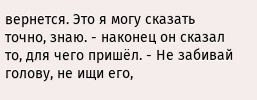вернется. Это я могу сказать точно, знаю. - наконец он сказал то, для чего пришёл. - Не забивай голову, не ищи его,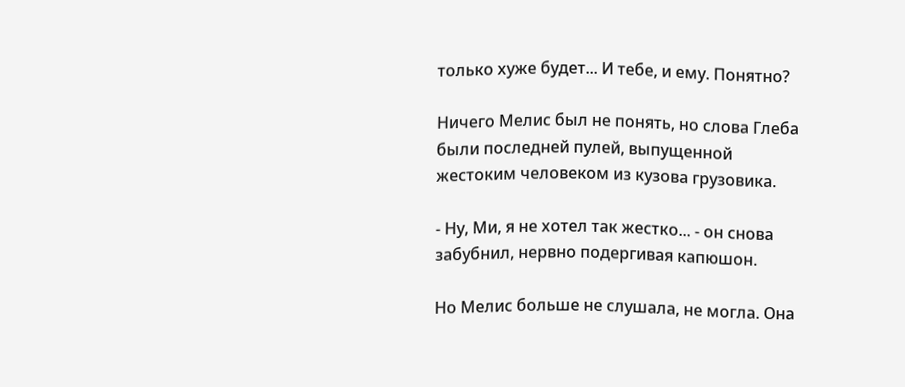только хуже будет... И тебе, и ему. Понятно?

Ничего Мелис был не понять, но слова Глеба были последней пулей, выпущенной жестоким человеком из кузова грузовика.

- Ну, Ми, я не хотел так жестко... - он снова забубнил, нервно подергивая капюшон.

Но Мелис больше не слушала, не могла. Она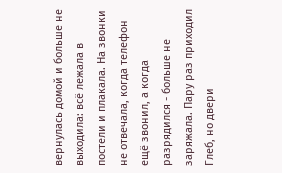вернулась домой и больше не выходила: всё лежала в постели и плакала. На звонки не отвечала, когда телефон ещё звонил, а когда разрядился - больше не заряжала. Пару раз приходил Глеб, но двери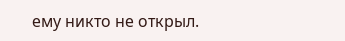ему никто не открыл.